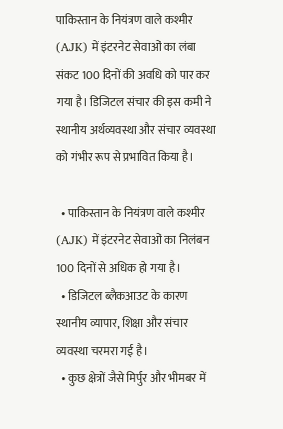पाकिस्तान के नियंत्रण वाले कश्मीर (AJK) में इंटरनेट सेवाओं का लंबा संकट 100 दिनों की अवधि को पार कर गया है। डिजिटल संचार की इस कमी ने स्थानीय अर्थव्यवस्था और संचार व्यवस्था को गंभीर रूप से प्रभावित किया है।

  • पाकिस्तान के नियंत्रण वाले कश्मीर (AJK) में इंटरनेट सेवाओं का निलंबन 100 दिनों से अधिक हो गया है।
  • डिजिटल ब्लैकआउट के कारण स्थानीय व्यापार, शिक्षा और संचार व्यवस्था चरमरा गई है।
  • कुछ क्षेत्रों जैसे मिर्पुर और भीमबर में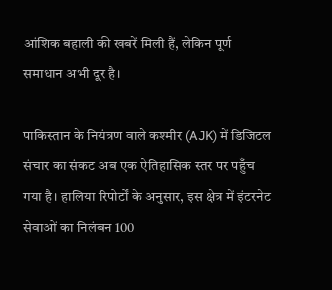आंशिक बहाली की खबरें मिली हैं, लेकिन पूर्ण समाधान अभी दूर है।

पाकिस्तान के नियंत्रण वाले कश्मीर (AJK) में डिजिटल संचार का संकट अब एक ऐतिहासिक स्तर पर पहुँच गया है। हालिया रिपोर्टों के अनुसार, इस क्षेत्र में इंटरनेट सेवाओं का निलंबन 100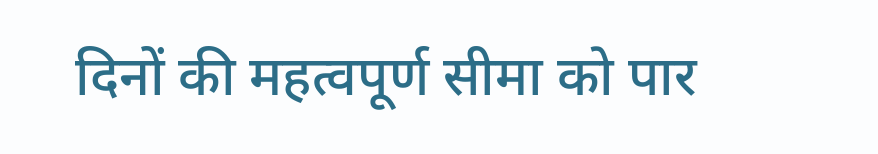दिनों की महत्वपूर्ण सीमा को पार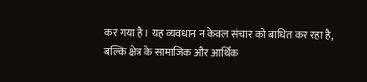कर गया है। यह व्यवधान न केवल संचार को बाधित कर रहा है, बल्कि क्षेत्र के सामाजिक और आर्थिक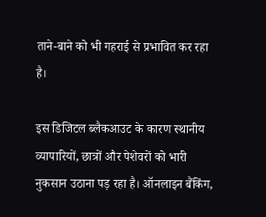ताने-बाने को भी गहराई से प्रभावित कर रहा है।

इस डिजिटल ब्लैकआउट के कारण स्थानीय व्यापारियों, छात्रों और पेशेवरों को भारी नुकसान उठाना पड़ रहा है। ऑनलाइन बैंकिंग,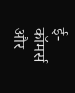ई-कॉमर्स और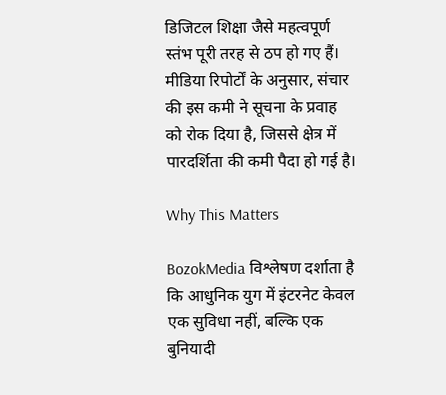डिजिटल शिक्षा जैसे महत्वपूर्ण स्तंभ पूरी तरह से ठप हो गए हैं। मीडिया रिपोर्टों के अनुसार, संचार की इस कमी ने सूचना के प्रवाह को रोक दिया है, जिससे क्षेत्र में पारदर्शिता की कमी पैदा हो गई है।

Why This Matters

BozokMedia विश्लेषण दर्शाता है कि आधुनिक युग में इंटरनेट केवल एक सुविधा नहीं, बल्कि एक बुनियादी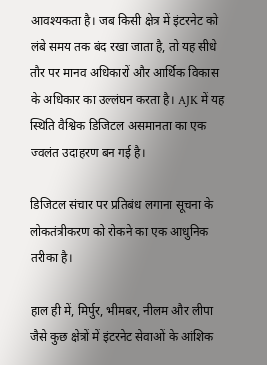आवश्यकता है। जब किसी क्षेत्र में इंटरनेट को लंबे समय तक बंद रखा जाता है, तो यह सीधे तौर पर मानव अधिकारों और आर्थिक विकास के अधिकार का उल्लंघन करता है। AJK में यह स्थिति वैश्विक डिजिटल असमानता का एक ज्वलंत उदाहरण बन गई है।

डिजिटल संचार पर प्रतिबंध लगाना सूचना के लोकतंत्रीकरण को रोकने का एक आधुनिक तरीका है।

हाल ही में, मिर्पुर, भीमबर, नीलम और लीपा जैसे कुछ क्षेत्रों में इंटरनेट सेवाओं के आंशिक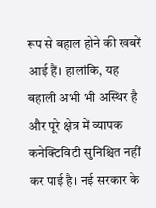रूप से बहाल होने की खबरें आई हैं। हालांकि, यह बहाली अभी भी अस्थिर है और पूरे क्षेत्र में व्यापक कनेक्टिविटी सुनिश्चित नहीं कर पाई है। नई सरकार के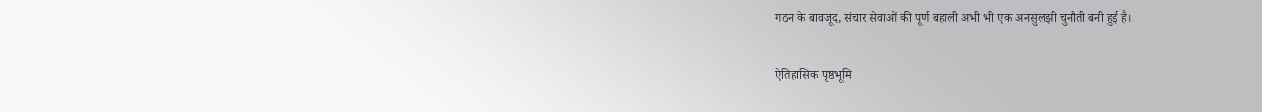गठन के बावजूद, संचार सेवाओं की पूर्ण बहाली अभी भी एक अनसुलझी चुनौती बनी हुई है।

ऐतिहासिक पृष्ठभूमि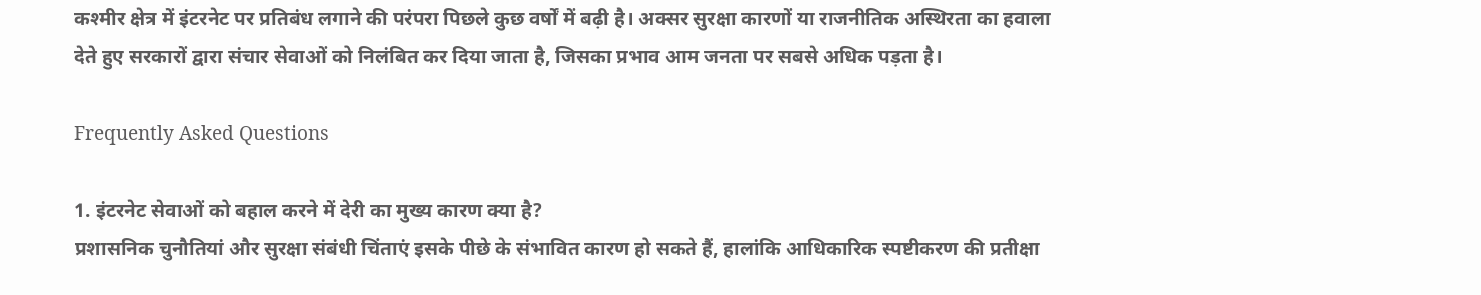कश्मीर क्षेत्र में इंटरनेट पर प्रतिबंध लगाने की परंपरा पिछले कुछ वर्षों में बढ़ी है। अक्सर सुरक्षा कारणों या राजनीतिक अस्थिरता का हवाला देते हुए सरकारों द्वारा संचार सेवाओं को निलंबित कर दिया जाता है, जिसका प्रभाव आम जनता पर सबसे अधिक पड़ता है।

Frequently Asked Questions

1. इंटरनेट सेवाओं को बहाल करने में देरी का मुख्य कारण क्या है?
प्रशासनिक चुनौतियां और सुरक्षा संबंधी चिंताएं इसके पीछे के संभावित कारण हो सकते हैं, हालांकि आधिकारिक स्पष्टीकरण की प्रतीक्षा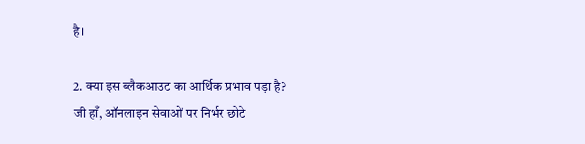है।

2. क्या इस ब्लैकआउट का आर्थिक प्रभाव पड़ा है?
जी हाँ, ऑनलाइन सेवाओं पर निर्भर छोटे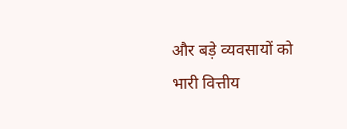और बड़े व्यवसायों को भारी वित्तीय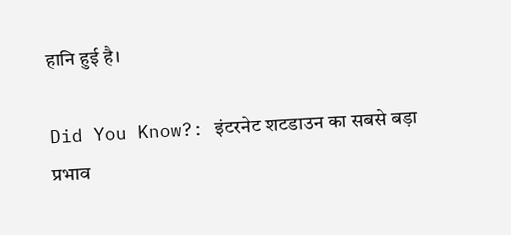हानि हुई है।

Did You Know?: इंटरनेट शटडाउन का सबसे बड़ा प्रभाव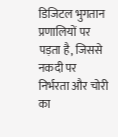डिजिटल भुगतान प्रणालियों पर पड़ता है, जिससे नकदी पर निर्भरता और चोरी का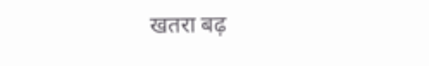खतरा बढ़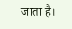जाता है।